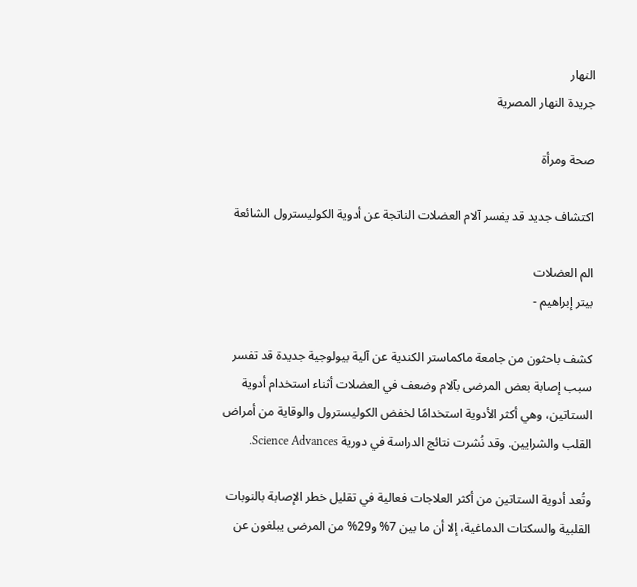النهار
جريدة النهار المصرية

صحة ومرأة

اكتشاف جديد قد يفسر آلام العضلات الناتجة عن أدوية الكوليسترول الشائعة

الم العضلات
بيتر إبراهيم -

كشف باحثون من جامعة ماكماستر الكندية عن آلية بيولوجية جديدة قد تفسر سبب إصابة بعض المرضى بآلام وضعف في العضلات أثناء استخدام أدوية الستاتين، وهي أكثر الأدوية استخدامًا لخفض الكوليسترول والوقاية من أمراض القلب والشرايين. وقد نُشرت نتائج الدراسة في دورية Science Advances.

وتُعد أدوية الستاتين من أكثر العلاجات فعالية في تقليل خطر الإصابة بالنوبات القلبية والسكتات الدماغية، إلا أن ما بين 7% و29% من المرضى يبلغون عن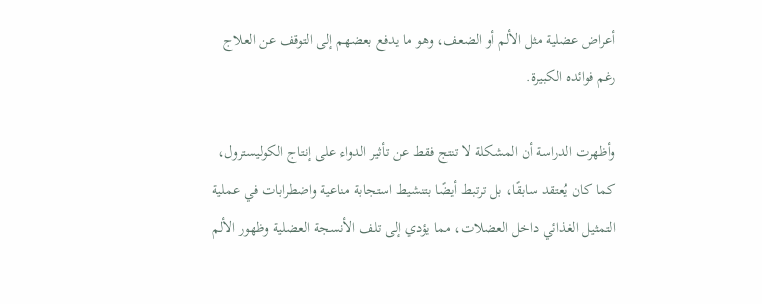أعراض عضلية مثل الألم أو الضعف، وهو ما يدفع بعضهم إلى التوقف عن العلاج رغم فوائده الكبيرة.

وأظهرت الدراسة أن المشكلة لا تنتج فقط عن تأثير الدواء على إنتاج الكوليسترول، كما كان يُعتقد سابقًا، بل ترتبط أيضًا بتنشيط استجابة مناعية واضطرابات في عملية التمثيل الغذائي داخل العضلات، مما يؤدي إلى تلف الأنسجة العضلية وظهور الألم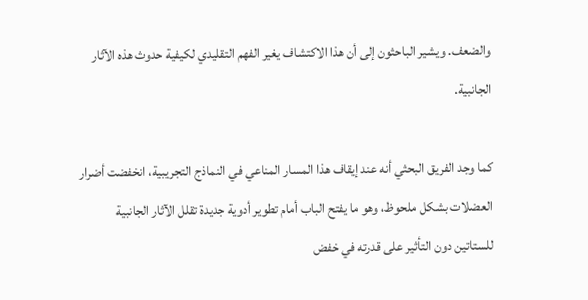والضعف. ويشير الباحثون إلى أن هذا الاكتشاف يغير الفهم التقليدي لكيفية حدوث هذه الآثار الجانبية.

كما وجد الفريق البحثي أنه عند إيقاف هذا المسار المناعي في النماذج التجريبية، انخفضت أضرار العضلات بشكل ملحوظ، وهو ما يفتح الباب أمام تطوير أدوية جديدة تقلل الآثار الجانبية للستاتين دون التأثير على قدرته في خفض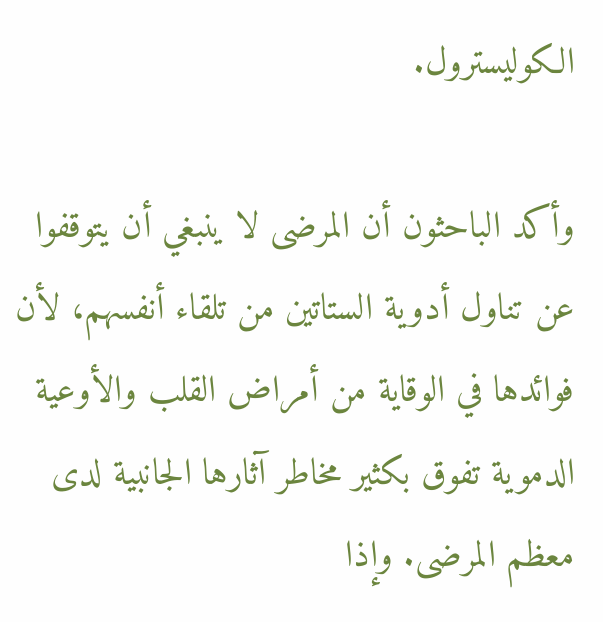الكوليسترول.

وأكد الباحثون أن المرضى لا ينبغي أن يتوقفوا عن تناول أدوية الستاتين من تلقاء أنفسهم، لأن فوائدها في الوقاية من أمراض القلب والأوعية الدموية تفوق بكثير مخاطر آثارها الجانبية لدى معظم المرضى. وإذا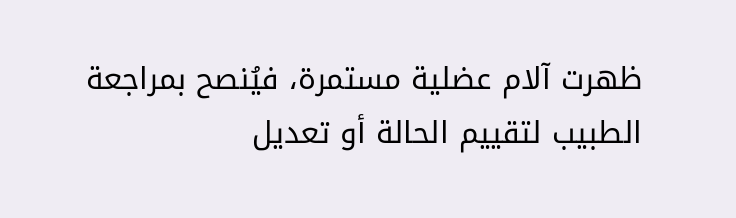ظهرت آلام عضلية مستمرة، فيُنصح بمراجعة الطبيب لتقييم الحالة أو تعديل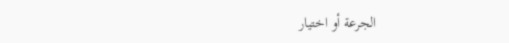الجرعة أو اختيار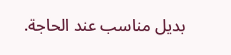بديل مناسب عند الحاجة.